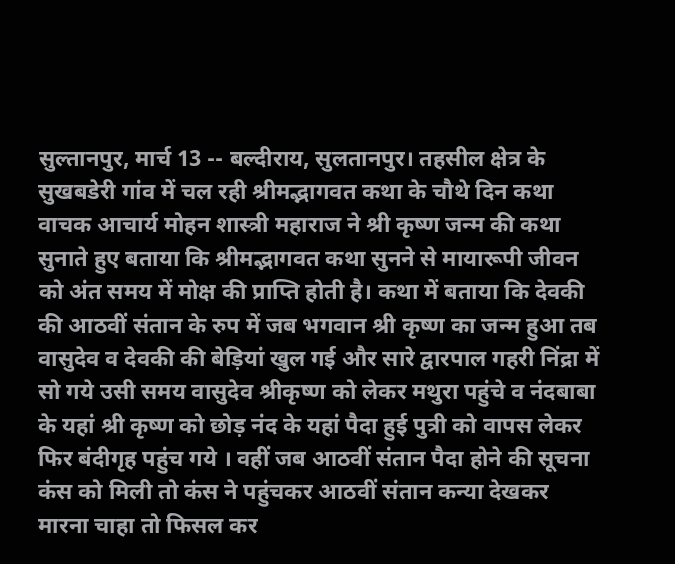सुल्तानपुर, मार्च 13 -- बल्दीराय, सुलतानपुर। तहसील क्षेत्र के सुखबडेरी गांव में चल रही श्रीमद्भागवत कथा के चौथे दिन कथा वाचक आचार्य मोहन शास्त्री महाराज ने श्री कृष्ण जन्म की कथा सुनाते हुए बताया कि श्रीमद्भागवत कथा सुनने से मायारूपी जीवन को अंत समय में मोक्ष की प्राप्ति होती है। कथा में बताया कि देवकी की आठवीं संतान के रुप में जब भगवान श्री कृष्ण का जन्म हुआ तब वासुदेव व देवकी की बेड़ियां खुल गई और सारे द्वारपाल गहरी निंद्रा में सो गये उसी समय वासुदेव श्रीकृष्ण को लेकर मथुरा पहुंचे व नंदबाबा के यहां श्री कृष्ण को छोड़ नंद के यहां पैदा हुई पुत्री को वापस लेकर फिर बंदीगृह पहुंच गये । वहीं जब आठवीं संतान पैदा होने की सूचना कंस को मिली तो कंस ने पहुंचकर आठवीं संतान कन्या देखकर मारना चाहा तो फिसल कर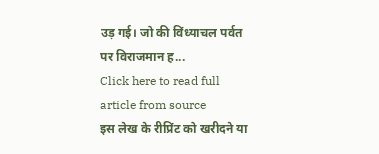उड़ गई। जो की विंध्याचल पर्वत पर विराजमान ह...
Click here to read full article from source
इस लेख के रीप्रिंट को खरीदने या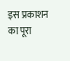इस प्रकाशन का पूरा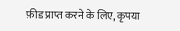फ़ीड प्राप्त करने के लिए, कृपया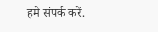हमे संपर्क करें.